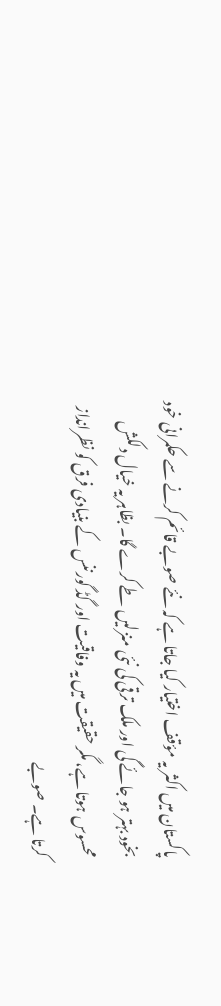پاکستان میں اکثر یہ مؤقف اختیار کیا جاتا ہے کہ نئے صوبے قائم کرنے سے حکمرانی خود بخود بہتر ہو جائے گی اور ملک ترقی کی نئی منزلیں طے کرے گا۔ بظاہر یہ خیال دلکش محسوس ہوتا ہے، مگر حقیقت میں یہ وفاقیت اور گڈ گورننس کے بنیادی فرق کو نظرانداز کرتا ہے۔ صوبے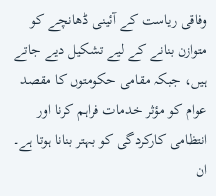وفاقی ریاست کے آئینی ڈھانچے کو متوازن بنانے کے لیے تشکیل دیے جاتے ہیں، جبکہ مقامی حکومتوں کا مقصد عوام کو مؤثر خدمات فراہم کرنا اور انتظامی کارکردگی کو بہتر بنانا ہوتا ہے۔ ان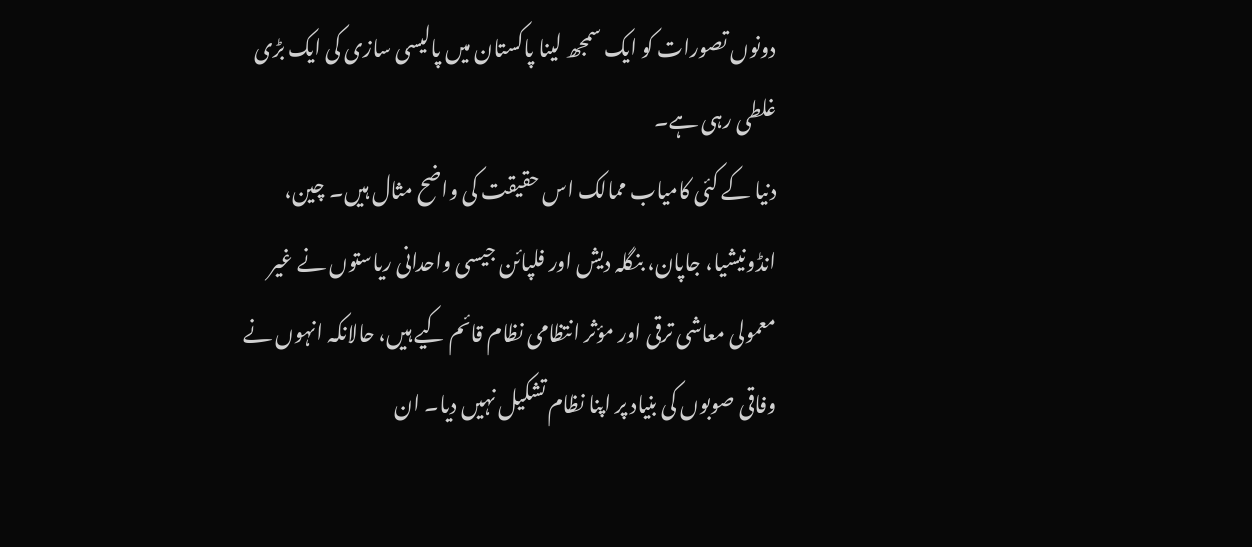دونوں تصورات کو ایک سمجھ لینا پاکستان میں پالیسی سازی کی ایک بڑی غلطی رہی ہے۔
دنیا کے کئی کامیاب ممالک اس حقیقت کی واضح مثال ہیں۔ چین، انڈونیشیا، جاپان، بنگلہ دیش اور فلپائن جیسی واحدانی ریاستوں نے غیر معمولی معاشی ترقی اور مؤثر انتظامی نظام قائم کیے ہیں، حالانکہ انہوں نے وفاقی صوبوں کی بنیاد پر اپنا نظام تشکیل نہیں دیا۔ ان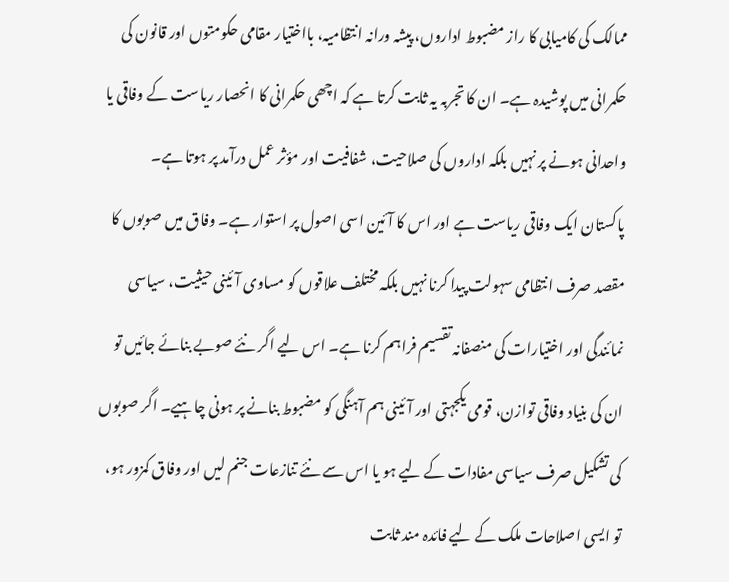ممالک کی کامیابی کا راز مضبوط اداروں، پیشہ ورانہ انتظامیہ، بااختیار مقامی حکومتوں اور قانون کی حکمرانی میں پوشیدہ ہے۔ ان کا تجربہ یہ ثابت کرتا ہے کہ اچھی حکمرانی کا انحصار ریاست کے وفاقی یا واحدانی ہونے پر نہیں بلکہ اداروں کی صلاحیت، شفافیت اور مؤثر عمل درآمد پر ہوتا ہے۔
پاکستان ایک وفاقی ریاست ہے اور اس کا آئین اسی اصول پر استوار ہے۔ وفاق میں صوبوں کا مقصد صرف انتظامی سہولت پیدا کرنا نہیں بلکہ مختلف علاقوں کو مساوی آئینی حیثیت، سیاسی نمائندگی اور اختیارات کی منصفانہ تقسیم فراہم کرنا ہے۔ اس لیے اگر نئے صوبے بنائے جائیں تو ان کی بنیاد وفاقی توازن، قومی یکجہتی اور آئینی ہم آہنگی کو مضبوط بنانے پر ہونی چاہیے۔ اگر صوبوں کی تشکیل صرف سیاسی مفادات کے لیے ہو یا اس سے نئے تنازعات جنم لیں اور وفاق کمزور ہو، تو ایسی اصلاحات ملک کے لیے فائدہ مند ثابت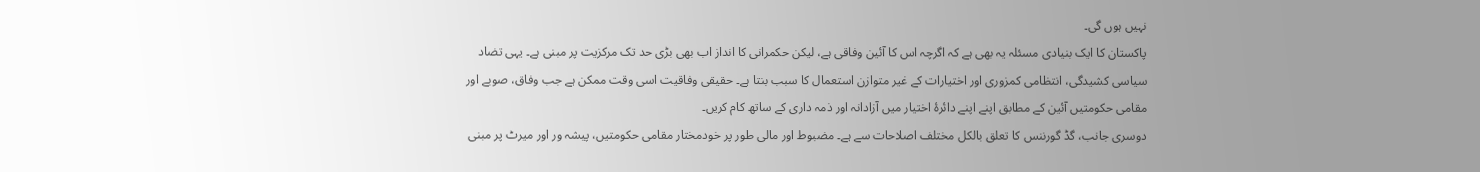نہیں ہوں گی۔
پاکستان کا ایک بنیادی مسئلہ یہ بھی ہے کہ اگرچہ اس کا آئین وفاقی ہے، لیکن حکمرانی کا انداز اب بھی بڑی حد تک مرکزیت پر مبنی ہے۔ یہی تضاد سیاسی کشیدگی، انتظامی کمزوری اور اختیارات کے غیر متوازن استعمال کا سبب بنتا ہے۔ حقیقی وفاقیت اسی وقت ممکن ہے جب وفاق، صوبے اور مقامی حکومتیں آئین کے مطابق اپنے اپنے دائرۂ اختیار میں آزادانہ اور ذمہ داری کے ساتھ کام کریں۔
دوسری جانب، گڈ گورننس کا تعلق بالکل مختلف اصلاحات سے ہے۔ مضبوط اور مالی طور پر خودمختار مقامی حکومتیں، پیشہ ور اور میرٹ پر مبنی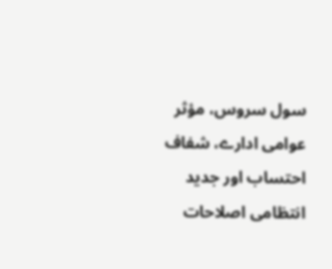سول سروس، مؤثر عوامی ادارے، شفاف احتساب اور جدید انتظامی اصلاحات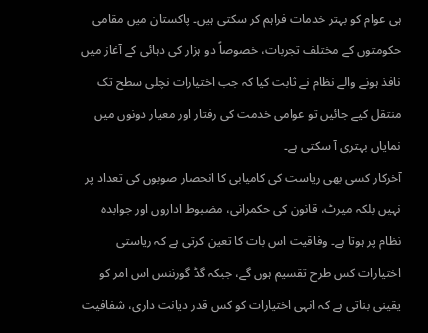ہی عوام کو بہتر خدمات فراہم کر سکتی ہیں۔ پاکستان میں مقامی حکومتوں کے مختلف تجربات، خصوصاً دو ہزار کی دہائی کے آغاز میں نافذ ہونے والے نظام نے ثابت کیا کہ جب اختیارات نچلی سطح تک منتقل کیے جائیں تو عوامی خدمت کی رفتار اور معیار دونوں میں نمایاں بہتری آ سکتی ہے۔
آخرکار کسی بھی ریاست کی کامیابی کا انحصار صوبوں کی تعداد پر نہیں بلکہ میرٹ، قانون کی حکمرانی، مضبوط اداروں اور جوابدہ نظام پر ہوتا ہے۔ وفاقیت اس بات کا تعین کرتی ہے کہ ریاستی اختیارات کس طرح تقسیم ہوں گے، جبکہ گڈ گورننس اس امر کو یقینی بناتی ہے کہ انہی اختیارات کو کس قدر دیانت داری، شفافیت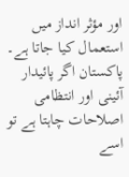اور مؤثر انداز میں استعمال کیا جاتا ہے۔ پاکستان اگر پائیدار آئینی اور انتظامی اصلاحات چاہتا ہے تو اسے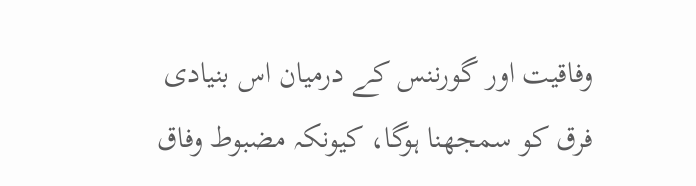وفاقیت اور گورننس کے درمیان اس بنیادی فرق کو سمجھنا ہوگا، کیونکہ مضبوط وفاق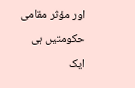اور مؤثر مقامی حکومتیں ہی ایک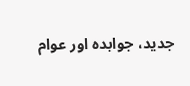جدید، جوابدہ اور عوام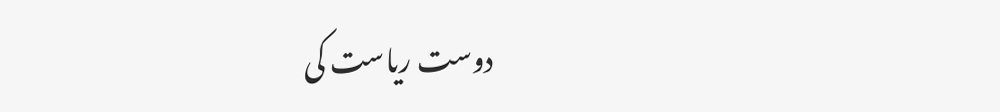دوست ریاست کی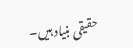حقیقی بنیاد ہیں۔